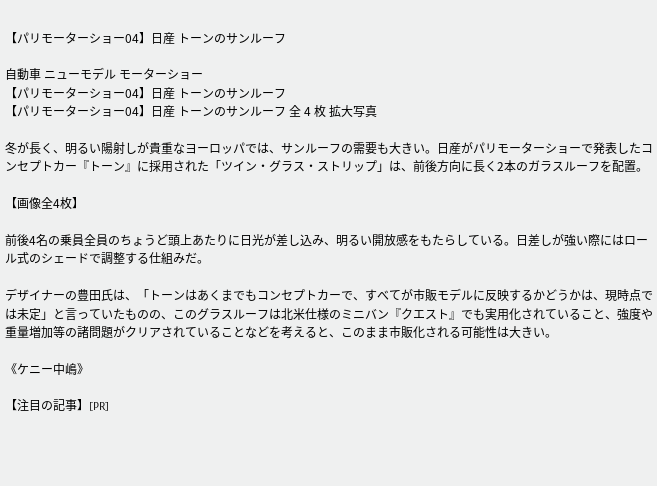【パリモーターショー04】日産 トーンのサンルーフ

自動車 ニューモデル モーターショー
【パリモーターショー04】日産 トーンのサンルーフ
【パリモーターショー04】日産 トーンのサンルーフ 全 4 枚 拡大写真

冬が長く、明るい陽射しが貴重なヨーロッパでは、サンルーフの需要も大きい。日産がパリモーターショーで発表したコンセプトカー『トーン』に採用された「ツイン・グラス・ストリップ」は、前後方向に長く2本のガラスルーフを配置。

【画像全4枚】

前後4名の乗員全員のちょうど頭上あたりに日光が差し込み、明るい開放感をもたらしている。日差しが強い際にはロール式のシェードで調整する仕組みだ。

デザイナーの豊田氏は、「トーンはあくまでもコンセプトカーで、すべてが市販モデルに反映するかどうかは、現時点では未定」と言っていたものの、このグラスルーフは北米仕様のミニバン『クエスト』でも実用化されていること、強度や重量増加等の諸問題がクリアされていることなどを考えると、このまま市販化される可能性は大きい。

《ケニー中嶋》

【注目の記事】[PR]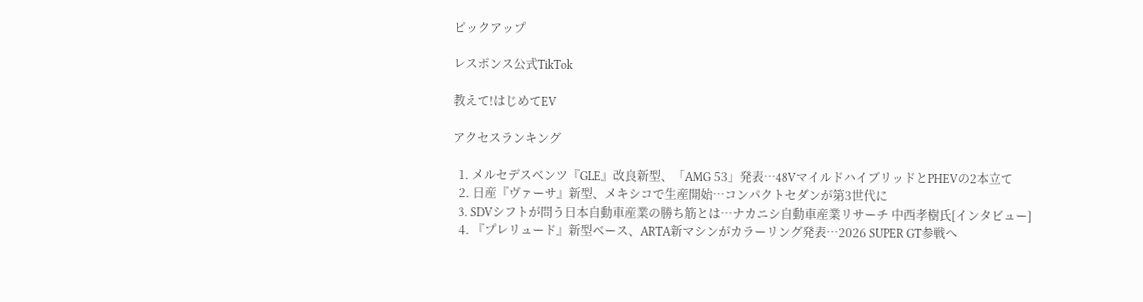ピックアップ

レスポンス公式TikTok

教えて!はじめてEV

アクセスランキング

  1. メルセデスベンツ『GLE』改良新型、「AMG 53」発表…48VマイルドハイブリッドとPHEVの2本立て
  2. 日産『ヴァーサ』新型、メキシコで生産開始…コンパクトセダンが第3世代に
  3. SDVシフトが問う日本自動車産業の勝ち筋とは…ナカニシ自動車産業リサーチ 中西孝樹氏[インタビュー]
  4. 『プレリュード』新型ベース、ARTA新マシンがカラーリング発表…2026 SUPER GT参戦へ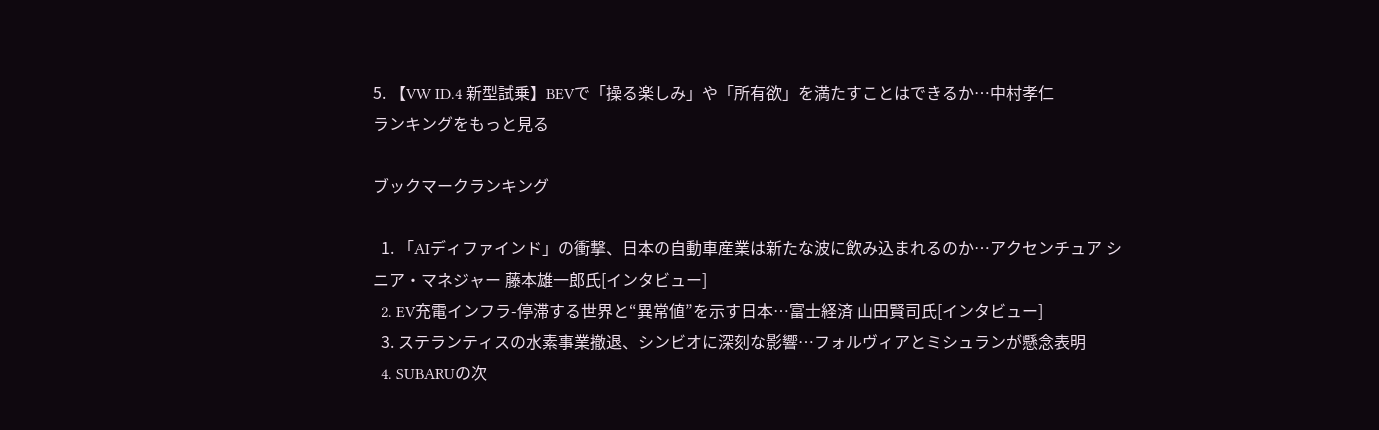5. 【VW ID.4 新型試乗】BEVで「操る楽しみ」や「所有欲」を満たすことはできるか…中村孝仁
ランキングをもっと見る

ブックマークランキング

  1. 「AIディファインド」の衝撃、日本の自動車産業は新たな波に飲み込まれるのか…アクセンチュア シニア・マネジャー 藤本雄一郎氏[インタビュー]
  2. EV充電インフラ-停滞する世界と“異常値”を示す日本…富士経済 山田賢司氏[インタビュー]
  3. ステランティスの水素事業撤退、シンビオに深刻な影響…フォルヴィアとミシュランが懸念表明
  4. SUBARUの次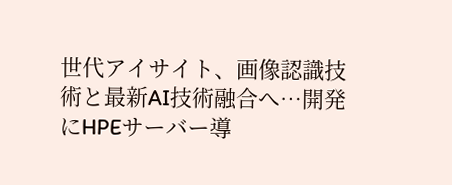世代アイサイト、画像認識技術と最新AI技術融合へ…開発にHPEサーバー導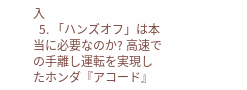入
  5. 「ハンズオフ」は本当に必要なのか? 高速での手離し運転を実現したホンダ『アコード』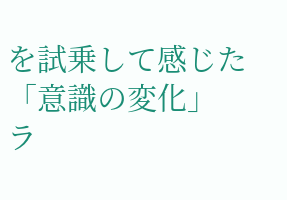を試乗して感じた「意識の変化」
ラ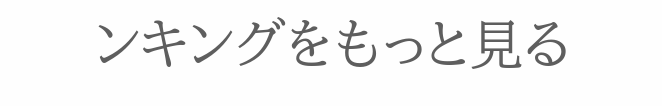ンキングをもっと見る